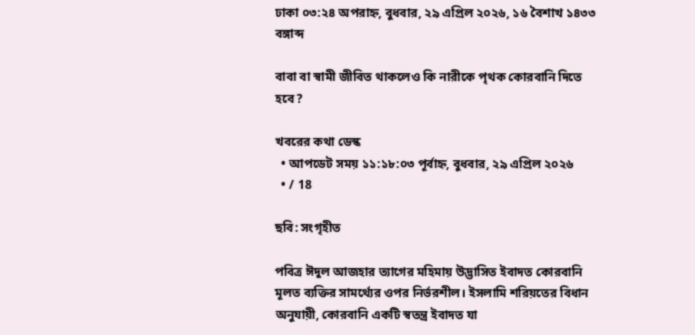ঢাকা ০৩:২৪ অপরাহ্ন, বুধবার, ২৯ এপ্রিল ২০২৬, ১৬ বৈশাখ ১৪৩৩ বঙ্গাব্দ

বাবা বা স্বামী জীবিত থাকলেও কি নারীকে পৃথক কোরবানি দিতে হবে?

খবরের কথা ডেস্ক
  • আপডেট সময় ১১:১৮:০৩ পূর্বাহ্ন, বুধবার, ২৯ এপ্রিল ২০২৬
  • / 18

ছবি: সংগৃহীত

পবিত্র ঈদুল আজহার ত্যাগের মহিমায় উদ্ভাসিত ইবাদত কোরবানি মূলত ব্যক্তির সামর্থ্যের ওপর নির্ভরশীল। ইসলামি শরিয়তের বিধান অনুযায়ী, কোরবানি একটি স্বতন্ত্র ইবাদত যা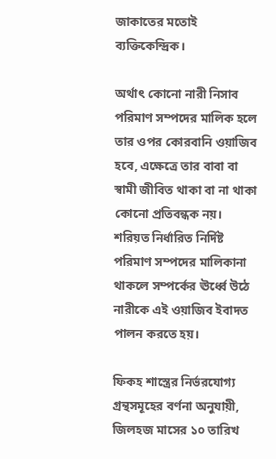জাকাতের মতোই ব্যক্তিকেন্দ্রিক।

অর্থাৎ কোনো নারী নিসাব পরিমাণ সম্পদের মালিক হলে তার ওপর কোরবানি ওয়াজিব হবে, এক্ষেত্রে তার বাবা বা স্বামী জীবিত থাকা বা না থাকা কোনো প্রতিবন্ধক নয়।
শরিয়ত নির্ধারিত নির্দিষ্ট পরিমাণ সম্পদের মালিকানা থাকলে সম্পর্কের ঊর্ধ্বে উঠে নারীকে এই ওয়াজিব ইবাদত পালন করতে হয়।

ফিকহ শাস্ত্রের নির্ভরযোগ্য গ্রন্থসমূহের বর্ণনা অনুযায়ী, জিলহজ মাসের ১০ তারিখ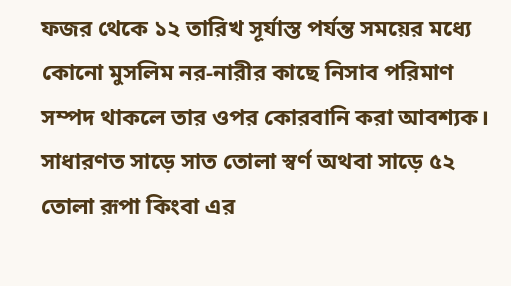ফজর থেকে ১২ তারিখ সূর্যাস্ত পর্যন্ত সময়ের মধ্যে কোনো মুসলিম নর-নারীর কাছে নিসাব পরিমাণ সম্পদ থাকলে তার ওপর কোরবানি করা আবশ্যক।
সাধারণত সাড়ে সাত তোলা স্বর্ণ অথবা সাড়ে ৫২ তোলা রূপা কিংবা এর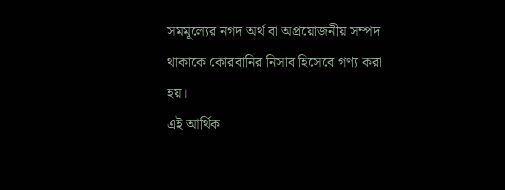সমমূল্যের নগদ অর্থ বা অপ্রয়োজনীয় সম্পদ থাকাকে কোরবানির নিসাব হিসেবে গণ্য করা হয়।
এই আর্থিক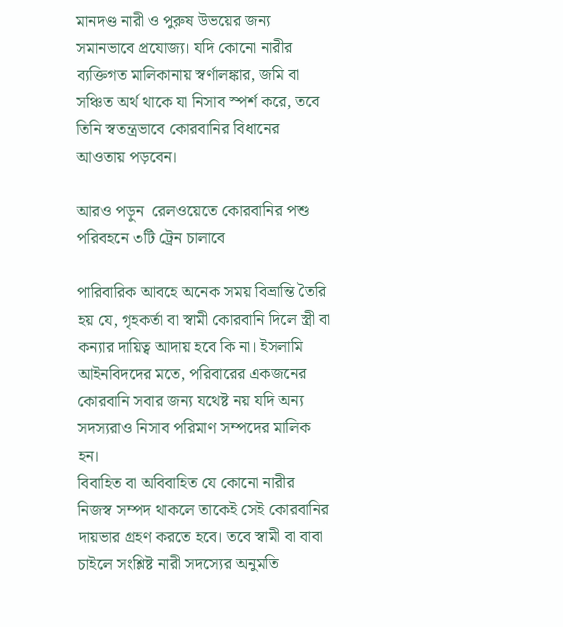মানদণ্ড নারী ও পুরুষ উভয়ের জন্য সমানভাবে প্রযোজ্য। যদি কোনো নারীর ব্যক্তিগত মালিকানায় স্বর্ণালঙ্কার, জমি বা সঞ্চিত অর্থ থাকে যা নিসাব স্পর্শ করে, তবে তিনি স্বতন্ত্রভাবে কোরবানির বিধানের আওতায় পড়বেন।

আরও পড়ুন  রেলওয়েতে কোরবানির পশু পরিবহনে ৩টি ট্রেন চালাবে

পারিবারিক আবহে অনেক সময় বিভ্রান্তি তৈরি হয় যে, গৃহকর্তা বা স্বামী কোরবানি দিলে স্ত্রী বা কন্যার দায়িত্ব আদায় হবে কি না। ইসলামি আইনবিদদের মতে, পরিবারের একজনের কোরবানি সবার জন্য যথেষ্ট নয় যদি অন্য সদস্যরাও নিসাব পরিমাণ সম্পদের মালিক হন।
বিবাহিত বা অবিবাহিত যে কোনো নারীর নিজস্ব সম্পদ থাকলে তাকেই সেই কোরবানির দায়ভার গ্রহণ করতে হবে। তবে স্বামী বা বাবা চাইলে সংশ্লিষ্ট নারী সদস্যের অনুমতি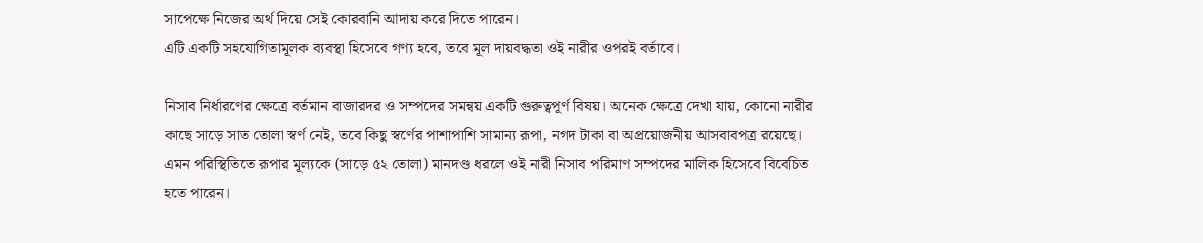সাপেক্ষে নিজের অর্থ দিয়ে সেই কোরবানি আদায় করে দিতে পারেন।
এটি একটি সহযোগিতামূলক ব্যবস্থা হিসেবে গণ্য হবে, তবে মূল দায়বদ্ধতা ওই নারীর ওপরই বর্তাবে।

নিসাব নির্ধারণের ক্ষেত্রে বর্তমান বাজারদর ও সম্পদের সমন্বয় একটি গুরুত্বপূর্ণ বিষয়। অনেক ক্ষেত্রে দেখা যায়, কোনো নারীর কাছে সাড়ে সাত তোলা স্বর্ণ নেই, তবে কিছু স্বর্ণের পাশাপাশি সামান্য রূপা, নগদ টাকা বা অপ্রয়োজনীয় আসবাবপত্র রয়েছে।
এমন পরিস্থিতিতে রূপার মূল্যকে (সাড়ে ৫২ তোলা) মানদণ্ড ধরলে ওই নারী নিসাব পরিমাণ সম্পদের মালিক হিসেবে বিবেচিত হতে পারেন।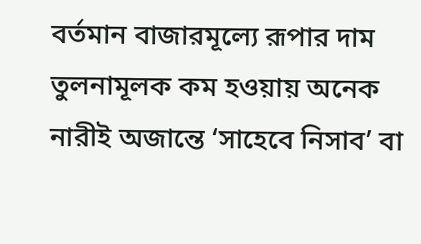বর্তমান বাজারমূল্যে রূপার দাম তুলনামূলক কম হওয়ায় অনেক নারীই অজান্তে ‘সাহেবে নিসাব’ বা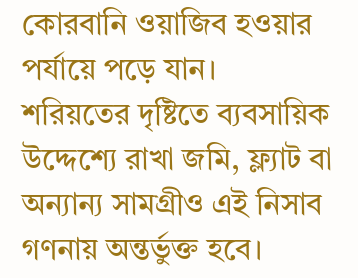কোরবানি ওয়াজিব হওয়ার পর্যায়ে পড়ে যান।
শরিয়তের দৃষ্টিতে ব্যবসায়িক উদ্দেশ্যে রাখা জমি, ফ্ল্যাট বা অন্যান্য সামগ্রীও এই নিসাব গণনায় অন্তর্ভুক্ত হবে।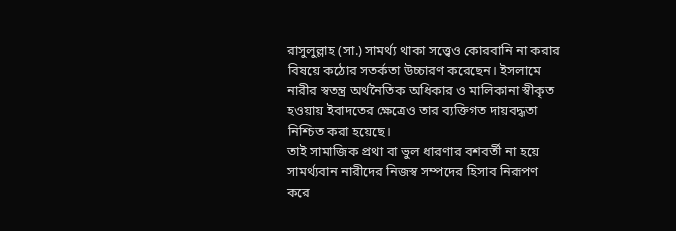রাসুলুল্লাহ (সা.) সামর্থ্য থাকা সত্ত্বেও কোরবানি না করার বিষয়ে কঠোর সতর্কতা উচ্চারণ করেছেন। ইসলামে নারীর স্বতন্ত্র অর্থনৈতিক অধিকার ও মালিকানা স্বীকৃত হওয়ায় ইবাদতের ক্ষেত্রেও তার ব্যক্তিগত দায়বদ্ধতা নিশ্চিত করা হয়েছে।
তাই সামাজিক প্রথা বা ভুল ধারণার বশবর্তী না হয়ে সামর্থ্যবান নারীদের নিজস্ব সম্পদের হিসাব নিরূপণ করে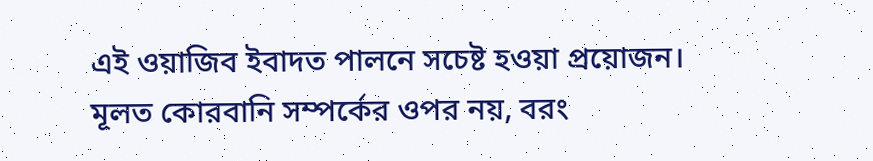এই ওয়াজিব ইবাদত পালনে সচেষ্ট হওয়া প্রয়োজন।
মূলত কোরবানি সম্পর্কের ওপর নয়, বরং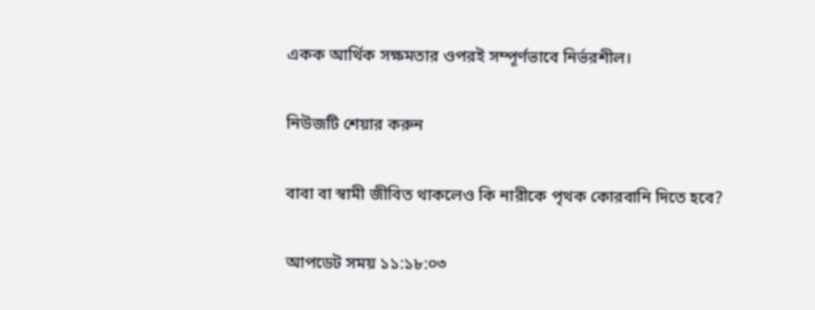একক আর্থিক সক্ষমতার ওপরই সম্পূর্ণভাবে নির্ভরশীল।

নিউজটি শেয়ার করুন

বাবা বা স্বামী জীবিত থাকলেও কি নারীকে পৃথক কোরবানি দিতে হবে?

আপডেট সময় ১১:১৮:০৩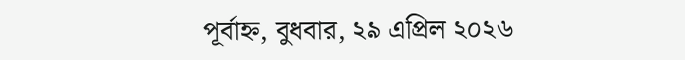পূর্বাহ্ন, বুধবার, ২৯ এপ্রিল ২০২৬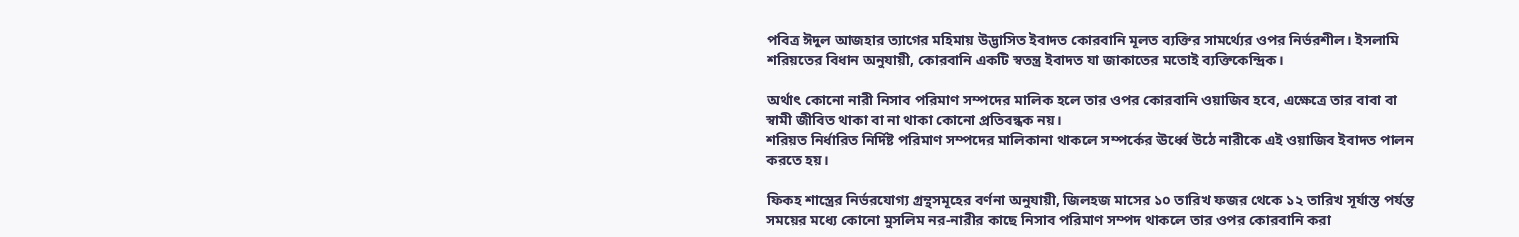পবিত্র ঈদুল আজহার ত্যাগের মহিমায় উদ্ভাসিত ইবাদত কোরবানি মূলত ব্যক্তির সামর্থ্যের ওপর নির্ভরশীল। ইসলামি শরিয়তের বিধান অনুযায়ী, কোরবানি একটি স্বতন্ত্র ইবাদত যা জাকাতের মতোই ব্যক্তিকেন্দ্রিক।

অর্থাৎ কোনো নারী নিসাব পরিমাণ সম্পদের মালিক হলে তার ওপর কোরবানি ওয়াজিব হবে, এক্ষেত্রে তার বাবা বা স্বামী জীবিত থাকা বা না থাকা কোনো প্রতিবন্ধক নয়।
শরিয়ত নির্ধারিত নির্দিষ্ট পরিমাণ সম্পদের মালিকানা থাকলে সম্পর্কের ঊর্ধ্বে উঠে নারীকে এই ওয়াজিব ইবাদত পালন করতে হয়।

ফিকহ শাস্ত্রের নির্ভরযোগ্য গ্রন্থসমূহের বর্ণনা অনুযায়ী, জিলহজ মাসের ১০ তারিখ ফজর থেকে ১২ তারিখ সূর্যাস্ত পর্যন্ত সময়ের মধ্যে কোনো মুসলিম নর-নারীর কাছে নিসাব পরিমাণ সম্পদ থাকলে তার ওপর কোরবানি করা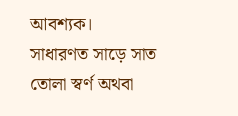আবশ্যক।
সাধারণত সাড়ে সাত তোলা স্বর্ণ অথবা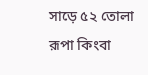সাড়ে ৫২ তোলা রূপা কিংবা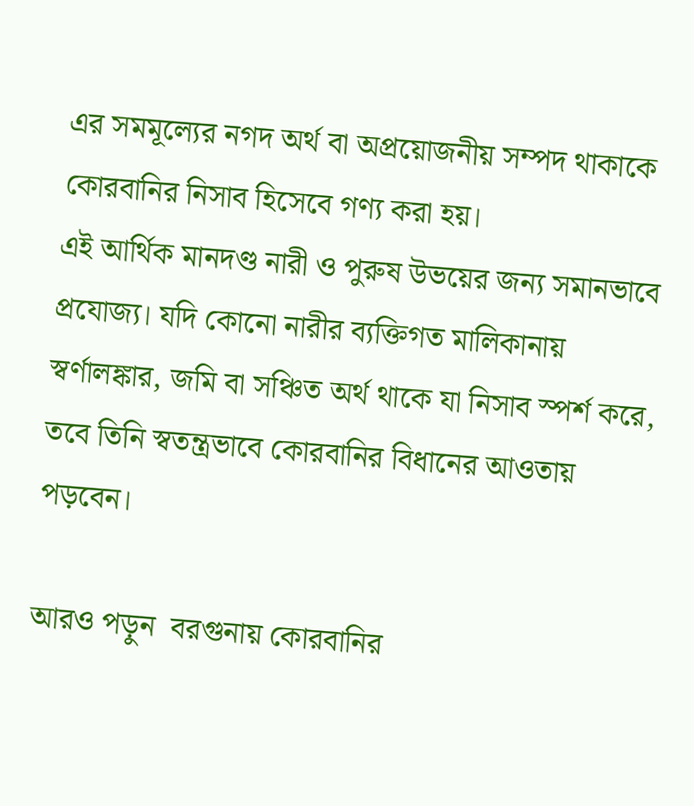এর সমমূল্যের নগদ অর্থ বা অপ্রয়োজনীয় সম্পদ থাকাকে কোরবানির নিসাব হিসেবে গণ্য করা হয়।
এই আর্থিক মানদণ্ড নারী ও পুরুষ উভয়ের জন্য সমানভাবে প্রযোজ্য। যদি কোনো নারীর ব্যক্তিগত মালিকানায় স্বর্ণালঙ্কার, জমি বা সঞ্চিত অর্থ থাকে যা নিসাব স্পর্শ করে, তবে তিনি স্বতন্ত্রভাবে কোরবানির বিধানের আওতায় পড়বেন।

আরও পড়ুন  বরগুনায় কোরবানির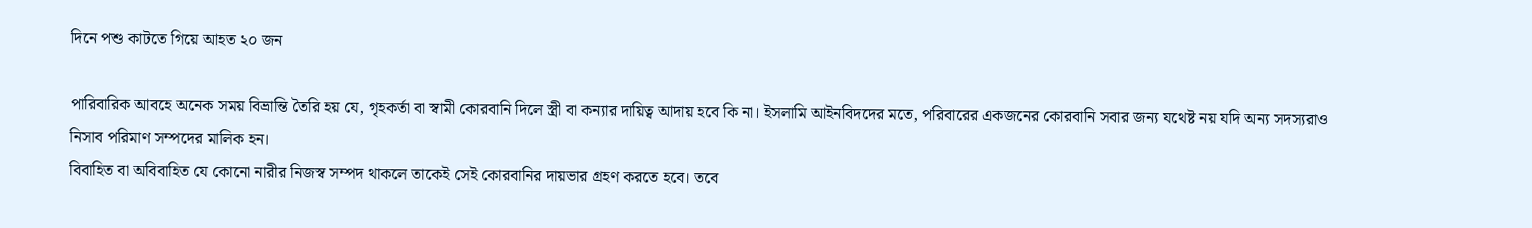দিনে পশু কাটতে গিয়ে আহত ২০ জন

পারিবারিক আবহে অনেক সময় বিভ্রান্তি তৈরি হয় যে, গৃহকর্তা বা স্বামী কোরবানি দিলে স্ত্রী বা কন্যার দায়িত্ব আদায় হবে কি না। ইসলামি আইনবিদদের মতে, পরিবারের একজনের কোরবানি সবার জন্য যথেষ্ট নয় যদি অন্য সদস্যরাও নিসাব পরিমাণ সম্পদের মালিক হন।
বিবাহিত বা অবিবাহিত যে কোনো নারীর নিজস্ব সম্পদ থাকলে তাকেই সেই কোরবানির দায়ভার গ্রহণ করতে হবে। তবে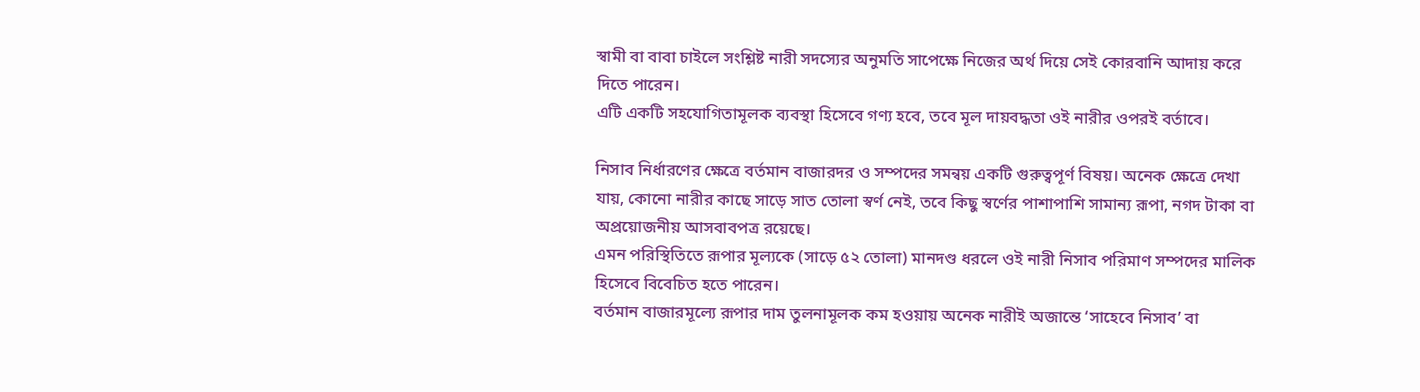স্বামী বা বাবা চাইলে সংশ্লিষ্ট নারী সদস্যের অনুমতি সাপেক্ষে নিজের অর্থ দিয়ে সেই কোরবানি আদায় করে দিতে পারেন।
এটি একটি সহযোগিতামূলক ব্যবস্থা হিসেবে গণ্য হবে, তবে মূল দায়বদ্ধতা ওই নারীর ওপরই বর্তাবে।

নিসাব নির্ধারণের ক্ষেত্রে বর্তমান বাজারদর ও সম্পদের সমন্বয় একটি গুরুত্বপূর্ণ বিষয়। অনেক ক্ষেত্রে দেখা যায়, কোনো নারীর কাছে সাড়ে সাত তোলা স্বর্ণ নেই, তবে কিছু স্বর্ণের পাশাপাশি সামান্য রূপা, নগদ টাকা বা অপ্রয়োজনীয় আসবাবপত্র রয়েছে।
এমন পরিস্থিতিতে রূপার মূল্যকে (সাড়ে ৫২ তোলা) মানদণ্ড ধরলে ওই নারী নিসাব পরিমাণ সম্পদের মালিক হিসেবে বিবেচিত হতে পারেন।
বর্তমান বাজারমূল্যে রূপার দাম তুলনামূলক কম হওয়ায় অনেক নারীই অজান্তে ‘সাহেবে নিসাব’ বা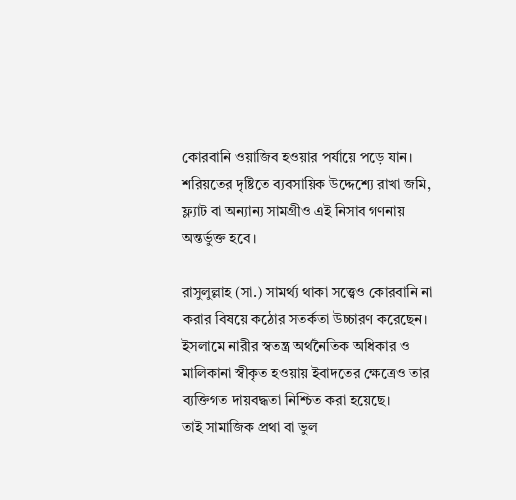কোরবানি ওয়াজিব হওয়ার পর্যায়ে পড়ে যান।
শরিয়তের দৃষ্টিতে ব্যবসায়িক উদ্দেশ্যে রাখা জমি, ফ্ল্যাট বা অন্যান্য সামগ্রীও এই নিসাব গণনায় অন্তর্ভুক্ত হবে।

রাসুলুল্লাহ (সা.) সামর্থ্য থাকা সত্ত্বেও কোরবানি না করার বিষয়ে কঠোর সতর্কতা উচ্চারণ করেছেন। ইসলামে নারীর স্বতন্ত্র অর্থনৈতিক অধিকার ও মালিকানা স্বীকৃত হওয়ায় ইবাদতের ক্ষেত্রেও তার ব্যক্তিগত দায়বদ্ধতা নিশ্চিত করা হয়েছে।
তাই সামাজিক প্রথা বা ভুল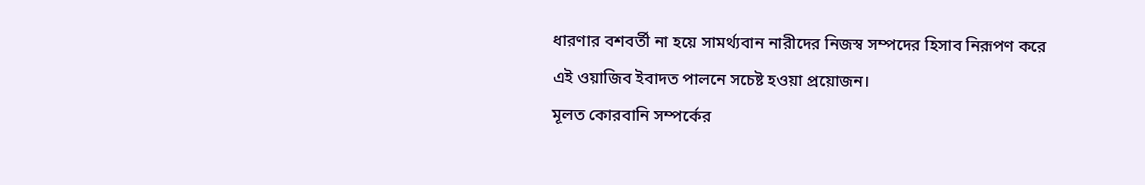ধারণার বশবর্তী না হয়ে সামর্থ্যবান নারীদের নিজস্ব সম্পদের হিসাব নিরূপণ করে এই ওয়াজিব ইবাদত পালনে সচেষ্ট হওয়া প্রয়োজন।
মূলত কোরবানি সম্পর্কের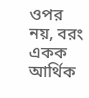ওপর নয়, বরং একক আর্থিক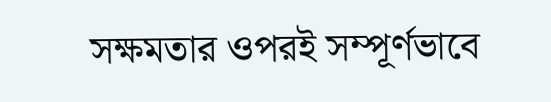সক্ষমতার ওপরই সম্পূর্ণভাবে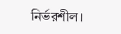নির্ভরশীল।